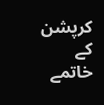کرپشن کے خاتمے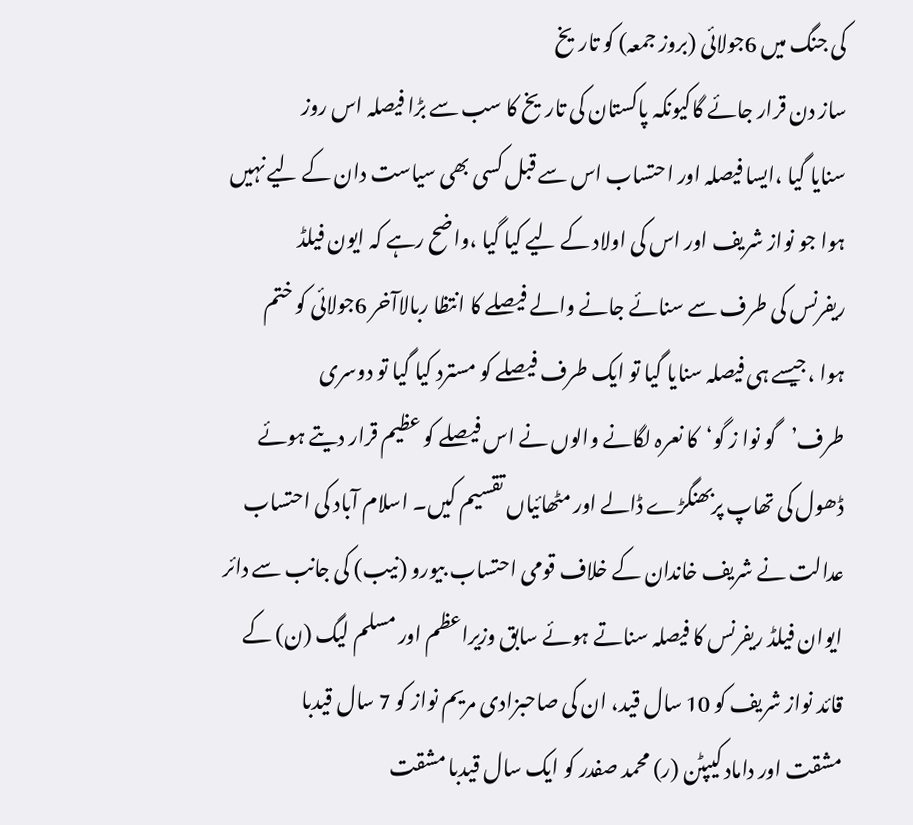کی جنگ میں 6جولائی (بروز جمعہ) کو تاریخ
ساز دن قرار جائے گاکیونکہ پاکستان کی تاریخ کا سب سے بڑا فیصلہ اس روز
سنایا گیا ،ایسا فیصلہ اور احتساب اس سے قبل کسی بھی سیاست دان کے لیے نہیں
ہوا جو نواز شریف اور اس کی اولاد کے لیے کیا گیا ،واضح رہے کہ ایون فیلڈ
ریفرنس کی طرف سے سنائے جانے والے فیصلے کا انتظا ربالاآخر 6جولائی کو ختم
ہوا ،جیسے ہی فیصلہ سنایا گیا تو ایک طرف فیصلے کو مسترد کیا گیا تو دوسری
طرف’گو نوا ز گو‘کا نعرہ لگانے والوں نے اس فیصلے کو عظیم قرار دیتے ہوئے
ڈھول کی تھاپ پربھنگڑے ڈالے اور مٹھائیاں تقسیم کیں۔ اسلام آباد کی احتساب
عدالت نے شریف خاندان کے خلاف قومی احتساب بیورو (نیب) کی جانب سے دائر
ایوان فیلڈ ریفرنس کا فیصلہ سناتے ہوئے سابق وزیراعظم اور مسلم لیگ (ن) کے
قائد نواز شریف کو 10 سال قید، ان کی صاحبزادی مریم نواز کو 7 سال قیدبا
مشقت اور داماد کیپٹن (ر) محمد صفدر کو ایک سال قیدبا مشقت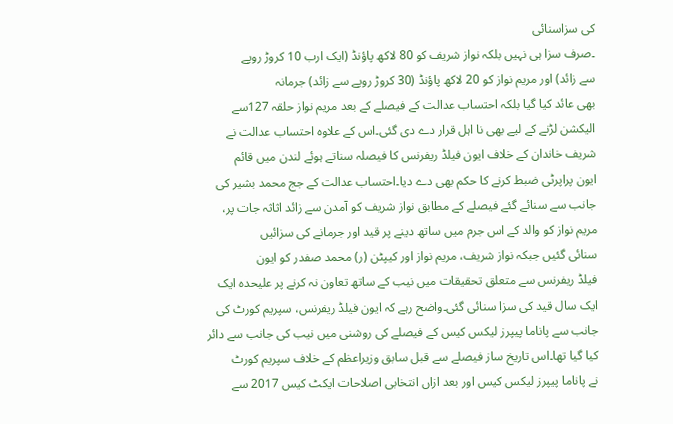کی سزاسنائی
۔صرف سزا ہی نہیں بلکہ نواز شریف کو 80 لاکھ پاؤنڈ (ایک ارب 10 کروڑ روپے
سے زائد) اور مریم نواز کو 20 لاکھ پاؤنڈ (30 کروڑ روپے سے زائد) جرمانہ
بھی عائد کیا گیا بلکہ احتساب عدالت کے فیصلے کے بعد مریم نواز حلقہ 127سے
الیکشن لڑنے کے لیے بھی نا اہل قرار دے دی گئی۔اس کے علاوہ احتساب عدالت نے
شریف خاندان کے خلاف ایون فیلڈ ریفرنس کا فیصلہ سناتے ہوئے لندن میں قائم
ایون پراپرٹی ضبط کرنے کا حکم بھی دے دیا۔احتساب عدالت کے جج محمد بشیر کی
جانب سے سنائے گئے فیصلے کے مطابق نواز شریف کو آمدن سے زائد اثاثہ جات پر،
مریم نواز کو والد کے اس جرم میں ساتھ دینے پر قید اور جرمانے کی سزائیں
سنائی گئیں جبکہ نواز شریف، مریم نواز اور کیپٹن (ر) محمد صفدر کو ایون
فیلڈ ریفرنس سے متعلق تحقیقات میں نیب کے ساتھ تعاون نہ کرنے پر علیحدہ ایک
ایک سال قید کی سزا سنائی گئی۔واضح رہے کہ ایون فیلڈ ریفرنس، سپریم کورٹ کی
جانب سے پاناما پیپرز لیکس کیس کے فیصلے کی روشنی میں نیب کی جانب سے دائر
کیا گیا تھا۔اس تاریخ ساز فیصلے سے قبل سابق وزیراعظم کے خلاف سپریم کورٹ
نے پاناما پیپرز لیکس کیس اور بعد ازاں انتخابی اصلاحات ایکٹ کیس 2017 سے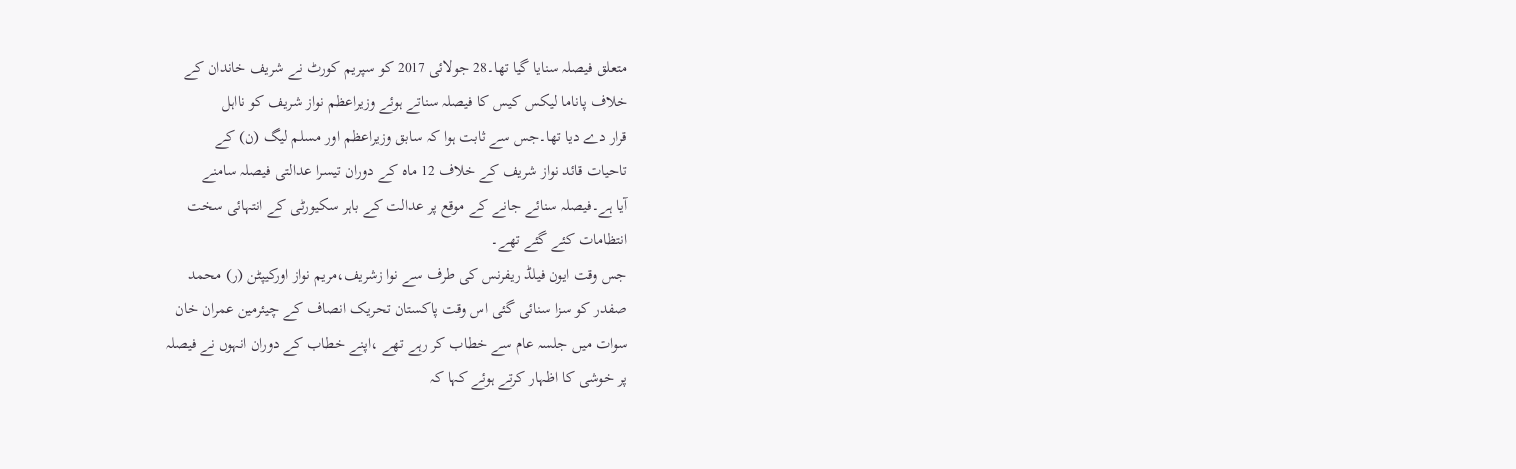متعلق فیصلہ سنایا گیا تھا۔28 جولائی 2017 کو سپریم کورٹ نے شریف خاندان کے
خلاف پاناما لیکس کیس کا فیصلہ سناتے ہوئے وزیراعظم نواز شریف کو نااہل
قرار دے دیا تھا۔جس سے ثابت ہوا کہ سابق وزیراعظم اور مسلم لیگ (ن) کے
تاحیات قائد نواز شریف کے خلاف 12 ماہ کے دوران تیسرا عدالتی فیصلہ سامنے
آیا ہے۔فیصلہ سنائے جانے کے موقع پر عدالت کے باہر سکیورٹی کے انتہائی سخت
انتظامات کئے گئے تھے۔
جس وقت ایون فیلڈ ریفرنس کی طرف سے نوا زشریف،مریم نواز اورکیپٹن (ر) محمد
صفدر کو سزا سنائی گئی اس وقت پاکستان تحریک انصاف کے چیئرمین عمران خان
سوات میں جلسہ عام سے خطاب کر رہے تھے ،اپنے خطاب کے دوران انہوں نے فیصلہ
پر خوشی کا اظہار کرتے ہوئے کہا کہ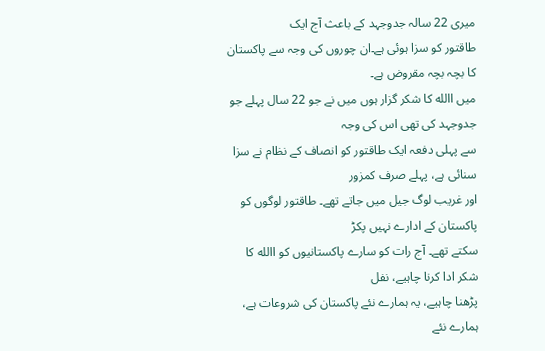میری 22 سالہ جدوجہد کے باعث آج ایک
طاقتور کو سزا ہوئی ہے۔ان چوروں کی وجہ سے پاکستان کا بچہ بچہ مقروض ہے۔
میں االله کا شکر گزار ہوں میں نے جو 22 سال پہلے جو جدوجہد کی تھی اس کی وجہ
سے پہلی دفعہ ایک طاقتور کو انصاف کے نظام نے سزا سنائی ہے، پہلے صرف کمزور
اور غریب لوگ جیل میں جاتے تھے۔ طاقتور لوگوں کو پاکستان کے ادارے نہیں پکڑ
سکتے تھے۔ آج رات کو سارے پاکستانیوں کو االله کا شکر ادا کرنا چاہیے، نفل
پڑھنا چاہیے، یہ ہمارے نئے پاکستان کی شروعات ہے، ہمارے نئے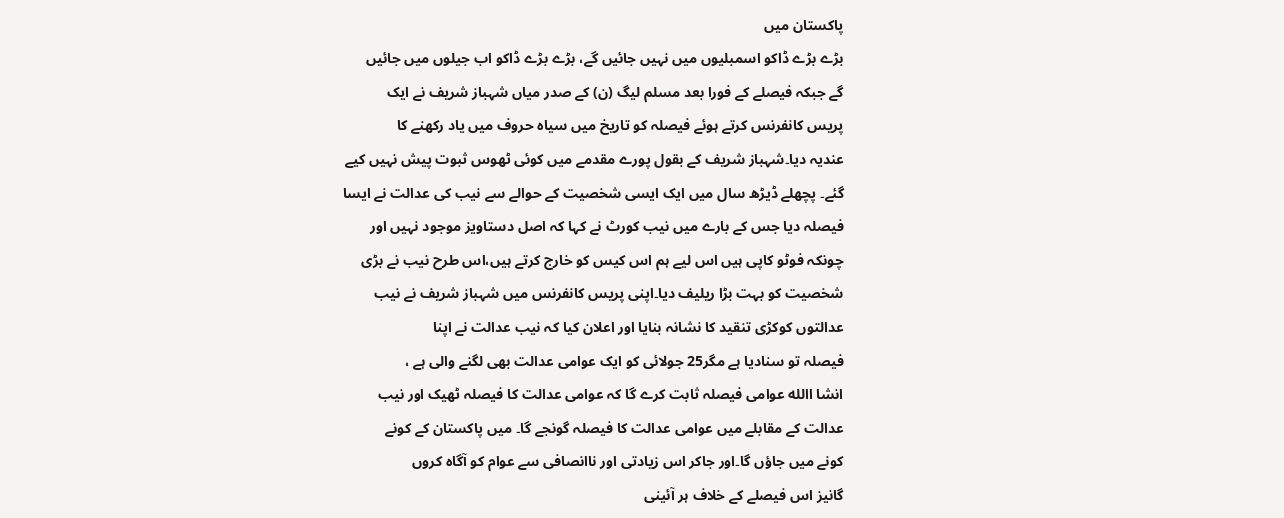پاکستان میں
بڑے بڑے ڈاکو اسمبلیوں میں نہیں جائیں گے، بڑے بڑے ڈاکو اب جیلوں میں جائیں
گے جبکہ فیصلے کے فورا بعد مسلم لیگ (ن) کے صدر میاں شہباز شریف نے ایک
پریس کانفرنس کرتے ہوئے فیصلہ کو تاریخ میں سیاہ حروف میں یاد رکھنے کا
عندیہ دیا۔شہباز شریف کے بقول پورے مقدمے میں کوئی ٹھوس ثبوت پیش نہیں کیے
گئے۔ پچھلے ڈیڑھ سال میں ایک ایسی شخصیت کے حوالے سے نیب کی عدالت نے ایسا
فیصلہ دیا جس کے بارے میں نیب کورٹ نے کہا کہ اصل دستاویز موجود نہیں اور
چونکہ فوٹو کاپی ہیں اس لیے ہم اس کیس کو خارج کرتے ہیں،اس طرح نیب نے بڑی
شخصیت کو بہت بڑا ریلیف دیا۔اپنی پریس کانفرنس میں شہباز شریف نے نیب
عدالتوں کوکڑی تنقید کا نشانہ بنایا اور اعلان کیا کہ نیب عدالت نے اپنا
فیصلہ تو سنادیا ہے مگر25 جولائی کو ایک عوامی عدالت بھی لگنے والی ہے ،
انشا االله عوامی فیصلہ ثابت کرے گا کہ عوامی عدالت کا فیصلہ ٹھیک اور نیب
عدالت کے مقابلے میں عوامی عدالت کا فیصلہ گونجے گا۔ میں پاکستان کے کونے
کونے میں جاؤں گا۔اور جاکر اس زیادتی اور ناانصافی سے عوام کو آگاہ کروں
گانیز اس فیصلے کے خلاف ہر آئینی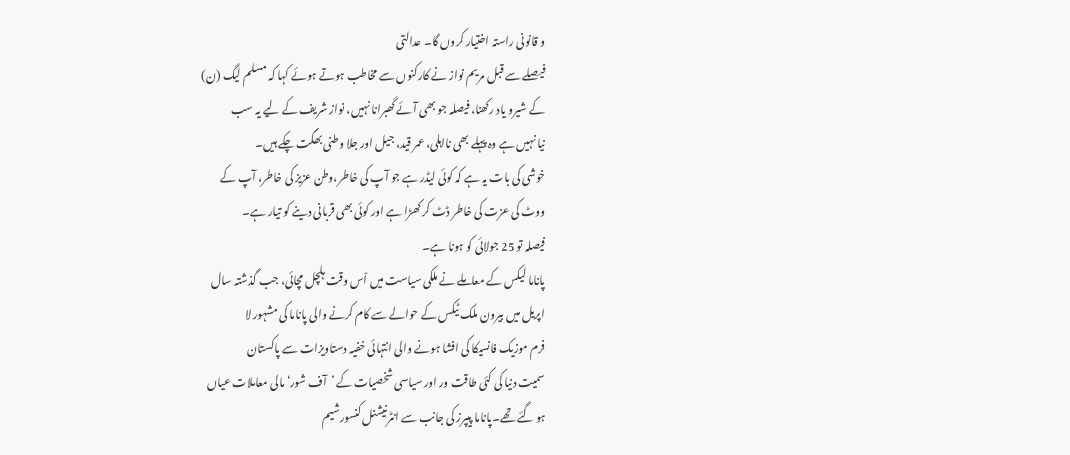و قانونی راستہ اختیار کروں گا۔ عدالتی
فیصلے سے قبل مریم نواز نے کارکنوں سے مخاطب ہوتے ہوئے کہا کہ مسلم لیگ (ن)
کے شیرو یاد رکھنا، فیصلہ جو بھی آئے گھبرانا نہیں، نواز شریف کے لیے یہ سب
نیا نہیں ہے وہ پہلے بھی نااہلی، عمر قید، جیل اور جلا وطنی بھگت چکے ہیں۔
خوشی کی بات یہ ہے کہ کوئی لیڈر ہے جو آپ کی خاطر،وطن عزیز کی خاطر، آپ کے
ووٹ کی عزت کی خاطر ڈٹ کر کھڑا ہے اور کوئی بھی قربانی دینے کو تیار ہے۔
فیصلہ تو 25 جولائی کو ہونا ہے۔
پاناما لیکس کے معاملے نے ملکی سیاست میں اْس وقت ہلچل مچائی، جب گذشتہ سال
اپریل میں بیرون ملک ٹیکس کے حوالے سے کام کرنے والی پاناما کی مشہور لا
فرم موزیک فانسیکا کی افشا ہونے والی انتہائی خفیہ دستاویزات سے پاکستان
سمیت دنیا کی کئی طاقت ور اور سیاسی شخصیات کے ’آف شور‘مالی معاملات عیاں
ہو گئے تھے۔پاناما پیپرز کی جانب سے انٹرنیشنل کنسورشیم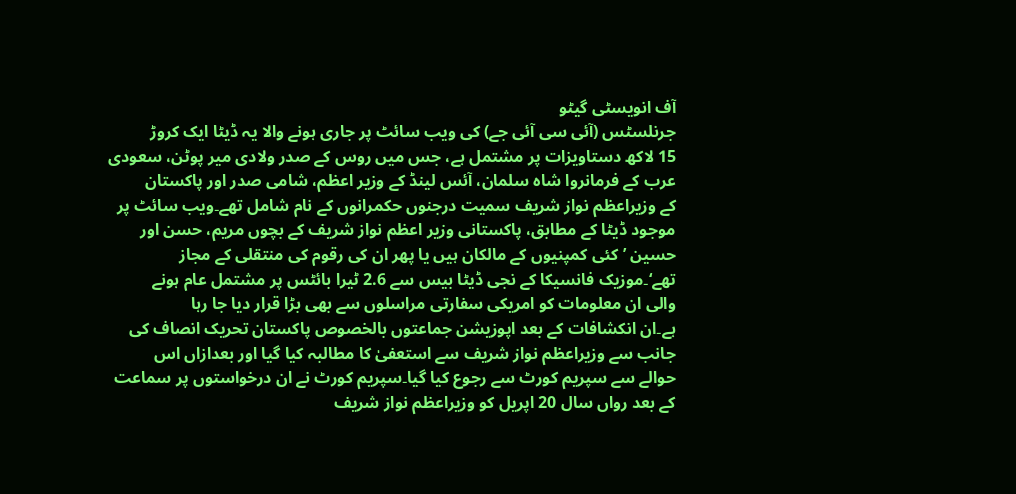آف انویسٹی گیٹو
جرنلسٹس (آئی سی آئی جے) کی ویب سائٹ پر جاری ہونے والا یہ ڈیٹا ایک کروڑ
15 لاکھ دستاویزات پر مشتمل ہے، جس میں روس کے صدر ولادی میر پوٹن، سعودی
عرب کے فرمانروا شاہ سلمان، آئس لینڈ کے وزیر اعظم، شامی صدر اور پاکستان
کے وزیراعظم نواز شریف سمیت درجنوں حکمرانوں کے نام شامل تھے۔ویب سائٹ پر
موجود ڈیٹا کے مطابق، پاکستانی وزیر اعظم نواز شریف کے بچوں مریم، حسن اور
حسین ’کئی کمپنیوں کے مالکان ہیں یا پھر ان کی رقوم کی منتقلی کے مجاز
تھے‘۔موزیک فانسیکا کے نجی ڈیٹا بیس سے 2.6 ٹیرا بائٹس پر مشتمل عام ہونے
والی ان معلومات کو امریکی سفارتی مراسلوں سے بھی بڑا قرار دیا جا رہا
ہے۔ان انکشافات کے بعد اپوزیشن جماعتوں بالخصوص پاکستان تحریک انصاف کی
جانب سے وزیراعظم نواز شریف سے استعفیٰ کا مطالبہ کیا گیا اور بعدازاں اس
حوالے سے سپریم کورٹ سے رجوع کیا گیا۔سپریم کورٹ نے ان درخواستوں پر سماعت
کے بعد رواں سال 20 اپریل کو وزیراعظم نواز شریف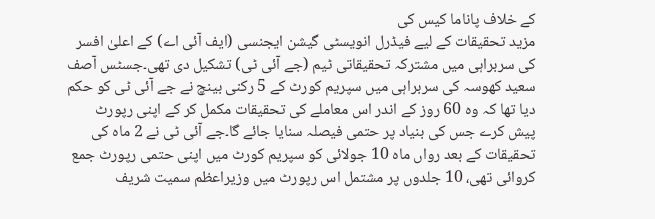کے خلاف پاناما کیس کی
مزید تحقیقات کے لیے فیڈرل انویسٹی گیشن ایجنسی (ایف آئی اے) کے اعلیٰ افسر
کی سربراہی میں مشترکہ تحقیقاتی ٹیم (جے آئی ٹی) تشکیل دی تھی۔جسٹس آصف
سعید کھوسہ کی سربراہی میں سپریم کورٹ کے 5 رکنی بینچ نے جے آئی ٹی کو حکم
دیا تھا کہ وہ 60 روز کے اندر اس معاملے کی تحقیقات مکمل کر کے اپنی رپورٹ
پیش کرے جس کی بنیاد پر حتمی فیصلہ سنایا جائے گا۔جے آئی ٹی نے 2 ماہ کی
تحقیقات کے بعد رواں ماہ 10 جولائی کو سپریم کورٹ میں اپنی حتمی رپورٹ جمع
کروائی تھی، 10 جلدوں پر مشتمل اس رپورٹ میں وزیراعظم سمیت شریف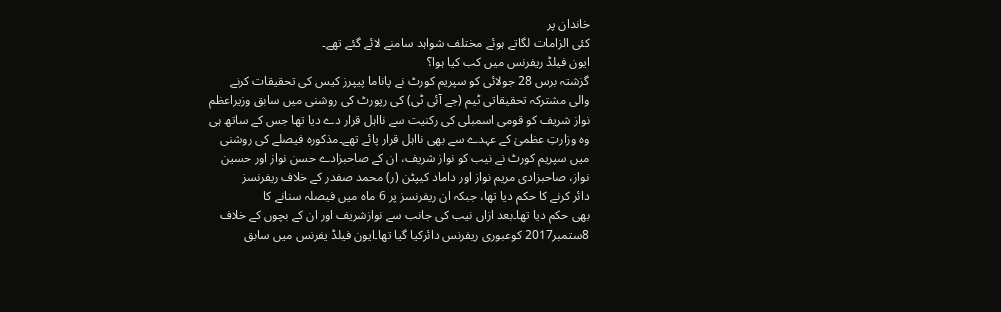خاندان پر
کئی الزامات لگاتے ہوئے مختلف شواہد سامنے لائے گئے تھے۔
ایون فیلڈ ریفرنس میں کب کیا ہوا؟
گزشتہ برس 28 جولائی کو سپریم کورٹ نے پاناما پیپرز کیس کی تحقیقات کرنے
والی مشترکہ تحقیقاتی ٹیم (جے آئی ٹی) کی رپورٹ کی روشنی میں سابق وزیراعظم
نواز شریف کو قومی اسمبلی کی رکنیت سے نااہل قرار دے دیا تھا جس کے ساتھ ہی
وہ وزارتِ عظمیٰ کے عہدے سے بھی نااہل قرار پائے تھے۔مذکورہ فیصلے کی روشنی
میں سپریم کورٹ نے نیب کو نواز شریف، ان کے صاحبزادے حسن نواز اور حسین
نواز، صاحبزادی مریم نواز اور داماد کیپٹن (ر) محمد صفدر کے خلاف ریفرنسز
دائر کرنے کا حکم دیا تھا، جبکہ ان ریفرنسز پر 6 ماہ میں فیصلہ سنانے کا
بھی حکم دیا تھا۔بعد ازاں نیب کی جانب سے نوازشریف اور ان کے بچوں کے خلاف
8ستمبر2017 کوعبوری ریفرنس دائرکیا گیا تھا۔ایون فیلڈ یفرنس میں سابق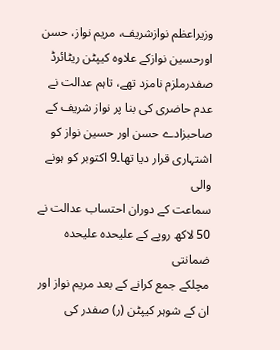وزیراعظم نوازشریف، مریم نواز، حسن اورحسین نوازکے علاوہ کیپٹن ریٹائرڈ
صفدرملزم نامزد تھے، تاہم عدالت نے عدم حاضری کی بنا پر نواز شریف کے
صاحبزادے حسن اور حسین نواز کو اشتہاری قرار دیا تھا۔9 اکتوبر کو ہونے والی
سماعت کے دوران احتساب عدالت نے 50 لاکھ روپے کے علیحدہ علیحدہ ضمانتی
مچلکے جمع کرانے کے بعد مریم نواز اور ان کے شوہر کیپٹن (ر) صفدر کی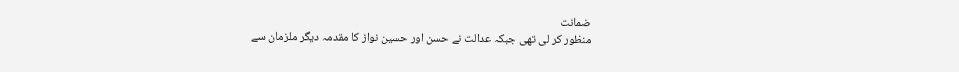ضمانت
منظور کر لی تھی جبکہ عدالت نے حسن اور حسین نواز کا مقدمہ دیگر ملزمان سے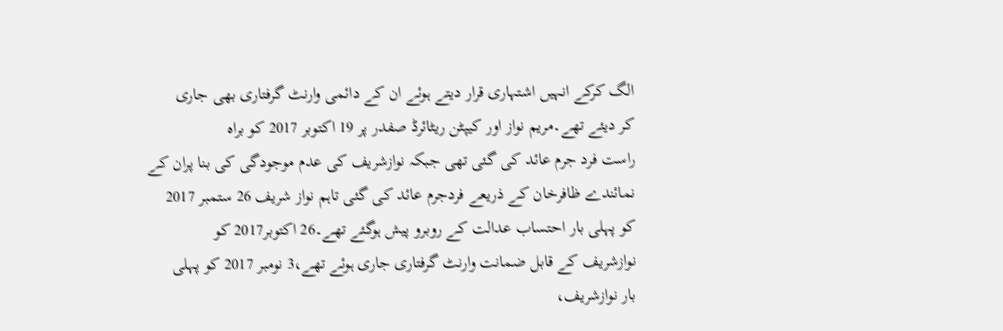الگ کرکے انہیں اشتہاری قرار دیتے ہوئے ان کے دائمی وارنٹ گرفتاری بھی جاری
کر دیئے تھے۔مریم نواز اور کیپٹن ریٹائرڈ صفدر پر 19 اکتوبر 2017 کو براہ
راست فرد جرم عائد کی گئی تھی جبکہ نوازشریف کی عدم موجودگی کی بنا پران کے
نمائندے ظافرخان کے ذریعے فردجرم عائد کی گئی تاہم نواز شریف 26 ستمبر 2017
کو پہلی بار احتساب عدالت کے روبرو پیش ہوگئے تھے۔26 اکتوبر2017 کو
نوازشریف کے قابل ضمانت وارنٹ گرفتاری جاری ہوئے تھے،3 نومبر 2017 کو پہلی
بار نوازشریف،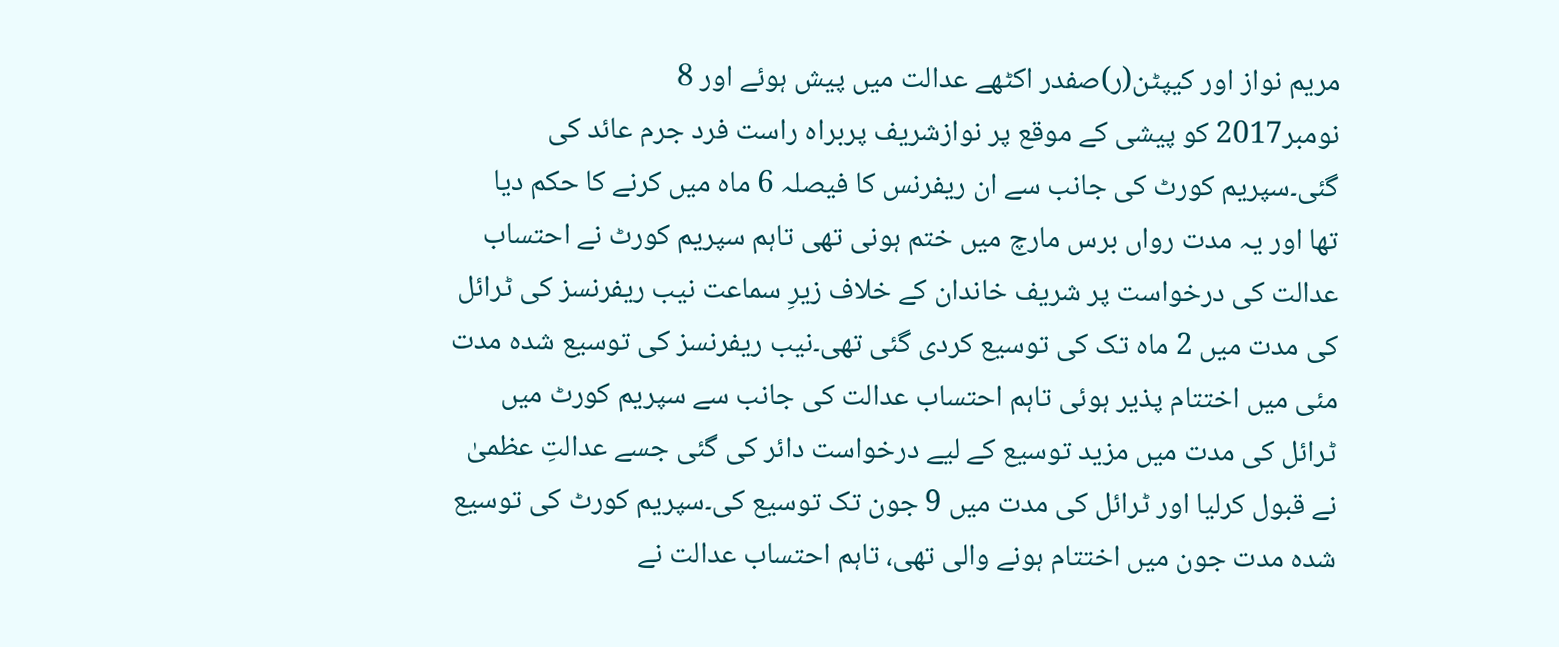مریم نواز اور کیپٹن(ر)صفدر اکٹھے عدالت میں پیش ہوئے اور 8
نومبر2017 کو پیشی کے موقع پر نوازشریف پربراہ راست فرد جرم عائد کی
گئی۔سپریم کورٹ کی جانب سے ان ریفرنس کا فیصلہ 6 ماہ میں کرنے کا حکم دیا
تھا اور یہ مدت رواں برس مارچ میں ختم ہونی تھی تاہم سپریم کورٹ نے احتساب
عدالت کی درخواست پر شریف خاندان کے خلاف زیرِ سماعت نیب ریفرنسز کی ٹرائل
کی مدت میں 2 ماہ تک کی توسیع کردی گئی تھی۔نیب ریفرنسز کی توسیع شدہ مدت
مئی میں اختتام پذیر ہوئی تاہم احتساب عدالت کی جانب سے سپریم کورٹ میں
ٹرائل کی مدت میں مزید توسیع کے لیے درخواست دائر کی گئی جسے عدالتِ عظمیٰ
نے قبول کرلیا اور ٹرائل کی مدت میں 9 جون تک توسیع کی۔سپریم کورٹ کی توسیع
شدہ مدت جون میں اختتام ہونے والی تھی، تاہم احتساب عدالت نے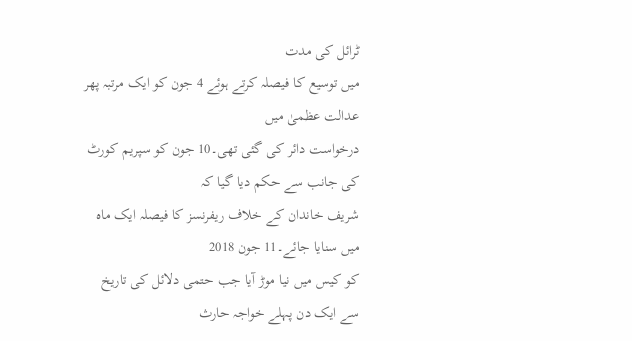ٹرائل کی مدت
میں توسیع کا فیصلہ کرتے ہوئے 4 جون کو ایک مرتبہ پھر عدالت عظمیٰ میں
درخواست دائر کی گئی تھی۔10 جون کو سپریم کورٹ کی جانب سے حکم دیا گیا کہ
شریف خاندان کے خلاف ریفرنسز کا فیصلہ ایک ماہ میں سنایا جائے۔11 جون 2018
کو کیس میں نیا موڑ آیا جب حتمی دلائل کی تاریخ سے ایک دن پہلے خواجہ حارث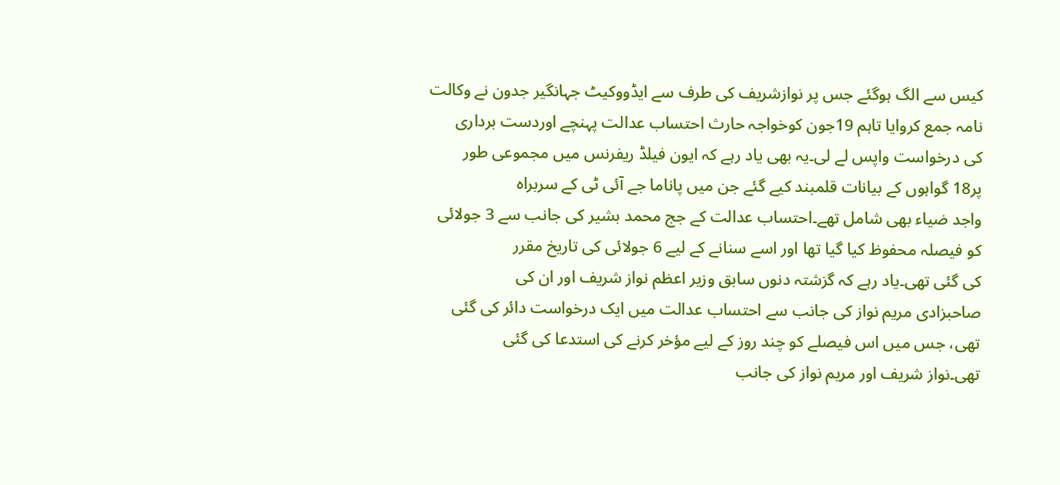کیس سے الگ ہوگئے جس پر نوازشریف کی طرف سے ایڈووکیٹ جہانگیر جدون نے وکالت
نامہ جمع کروایا تاہم 19جون کوخواجہ حارث احتساب عدالت پہنچے اوردست برداری
کی درخواست واپس لے لی۔یہ بھی یاد رہے کہ ایون فیلڈ ریفرنس میں مجموعی طور
پر18 گواہوں کے بیانات قلمبند کیے گئے جن میں پاناما جے آئی ٹی کے سربراہ
واجد ضیاء بھی شامل تھے۔احتساب عدالت کے جج محمد بشیر کی جانب سے 3 جولائی
کو فیصلہ محفوظ کیا گیا تھا اور اسے سنانے کے لیے 6 جولائی کی تاریخ مقرر
کی گئی تھی۔یاد رہے کہ گزشتہ دنوں سابق وزیر اعظم نواز شریف اور ان کی
صاحبزادی مریم نواز کی جانب سے احتساب عدالت میں ایک درخواست دائر کی گئی
تھی، جس میں اس فیصلے کو چند روز کے لیے مؤخر کرنے کی استدعا کی گئی
تھی۔نواز شریف اور مریم نواز کی جانب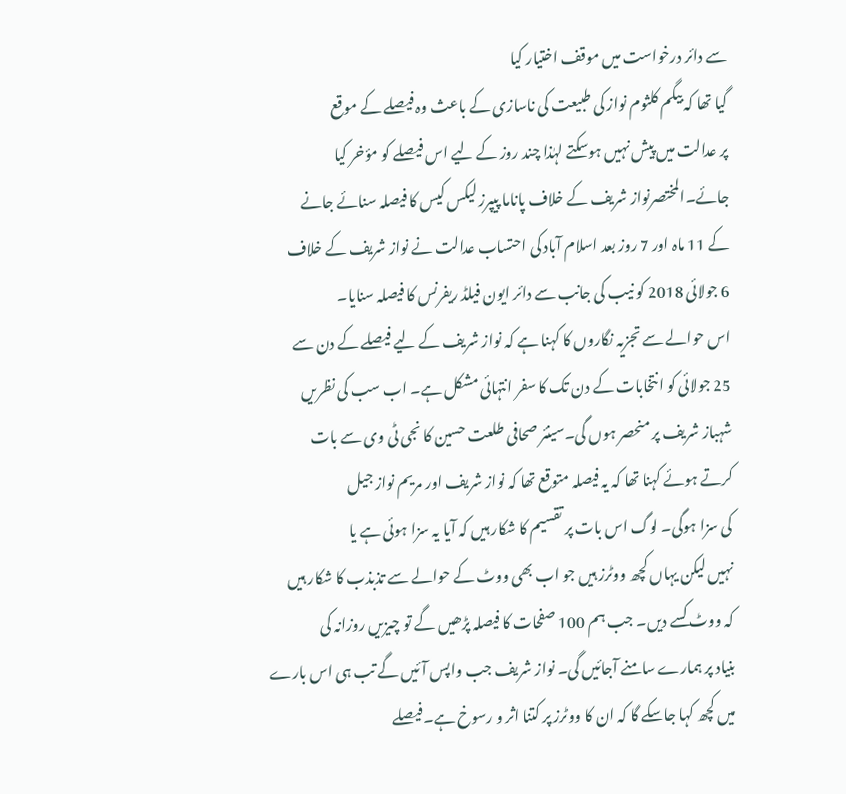سے دائر درخواست میں موقف اختیار کیا
گیا تھا کہ بیگم کلثوم نواز کی طبیعت کی ناسازی کے باعث وہ فیصلے کے موقع
پر عدالت میں پیش نہیں ہوسکتے لہٰذا چند روز کے لیے اس فیصلے کو مؤخر کیا
جائے۔المختصرنواز شریف کے خلاف پاناما پیپرز لیکس کیس کا فیصلہ سنائے جانے
کے 11 ماہ اور 7 روز بعد اسلام آباد کی احتساب عدالت نے نواز شریف کے خلاف
6 جولائی 2018 کو نیب کی جانب سے دائر ایون فیلڈ ریفرنس کا فیصلہ سنایا۔
اس حوالے سے تجزیہ نگاروں کا کہنا ہے کہ نواز شریف کے لیے فیصلے کے دن سے
25 جولائی کو انتخابات کے دن تک کا سفر انتہائی مشکل ہے۔ اب سب کی نظریں
شہباز شریف پر منحصر ہوں گی۔سینئر صحافی طلعت حسین کا نجی ٹی وی سے بات
کرتے ہوئے کہنا تھا کہ یہ فیصلہ متوقع تھا کہ نواز شریف اور مریم نواز جیل
کی سزا ہوگی۔ لوگ اس بات پر تقسیم کا شکار ہیں کہ آیا یہ سزا ہوئی ہے یا
نہیں لیکن یہاں کچھ ووٹرز ہیں جو اب بھی ووٹ کے حوالے سے تذبذب کا شکار ہیں
کہ ووٹ کسے دیں۔ جب ہم 100 صفحات کا فیصلہ پڑھیں گے تو چیزیں روزانہ کی
بنیاد پر ہمارے سامنے آجائیں گی۔ نواز شریف جب واپس آئیں گے تب ہی اس بارے
میں کچھ کہا جاسکے گا کہ ان کا ووٹرز پر کتنا اثر و رسوخ ہے۔فیصلے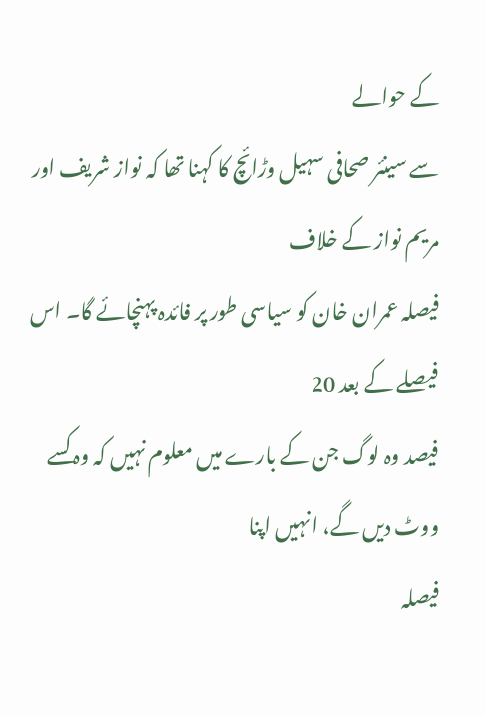کے حوالے
سے سینئر صحافی سہیل وڑائچ کا کہنا تھا کہ نواز شریف اور مریم نواز کے خلاف
فیصلہ عمران خان کو سیاسی طور پر فائدہ پہنچائے گا۔ اس فیصلے کے بعد 20
فیصد وہ لوگ جن کے بارے میں معلوم نہیں کہ وہ کسے ووٹ دیں گے، انہیں اپنا
فیصلہ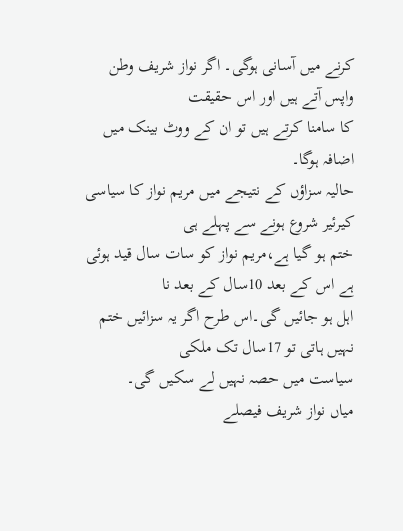کرنے میں آسانی ہوگی۔ اگر نواز شریف وطن واپس آتے ہیں اور اس حقیقت
کا سامنا کرتے ہیں تو ان کے ووٹ بینک میں اضافہ ہوگا۔
حالیہ سزاؤں کے نتیجے میں مریم نواز کا سیاسی کیرئیر شروع ہونے سے پہلے ہی
ختم ہو گیا ہے،مریم نواز کو سات سال قید ہوئی ہے اس کے بعد 10سال کے بعد نا
اہل ہو جائیں گی۔اس طرح اگر یہ سزائیں ختم نہیں ہاتی تو 17سال تک ملکی
سیاست میں حصہ نہیں لے سکیں گی۔
میاں نواز شریف فیصلے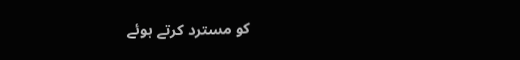کو مسترد کرتے ہوئے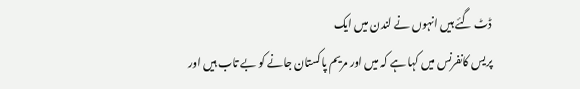ڈٹ گئے ہیں انہوں نے لندن میں ایک
پریس کانفرنس میں کہا ہے کہ میں اور مریم پاکستان جانے کو بے تاب ہیں اور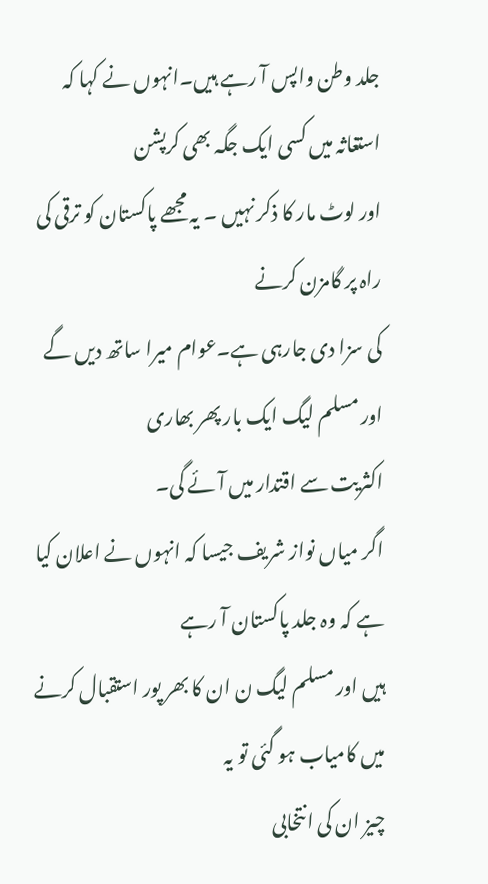جلد وطن واپس آ رہے ہیں۔انہوں نے کہا کہ استغاثہ میں کسی ایک جگہ بھی کرپشن
اور لوٹ مار کا ذکر نہیں ۔ یہ مجھے پاکستان کو ترقی کی راہ پر گامزن کرنے
کی سزا دی جارہی ہے۔عوام میرا ساتھ دیں گے اور مسلم لیگ ایک بار پھر بھاری
اکثریت سے اقتدار میں آئے گی۔
اگر میاں نواز شریف جیسا کہ انہوں نے اعلان کیا ہے کہ وہ جلد پاکستان آ رہے
ہیں اور مسلم لیگ ن ان کا بھر پور استقبال کرنے میں کامیاب ہو گئی تو یہ
چیز ان کی انتخابی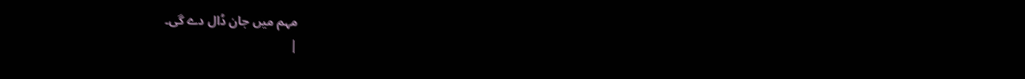مہم میں جان ڈال دے گی۔
|